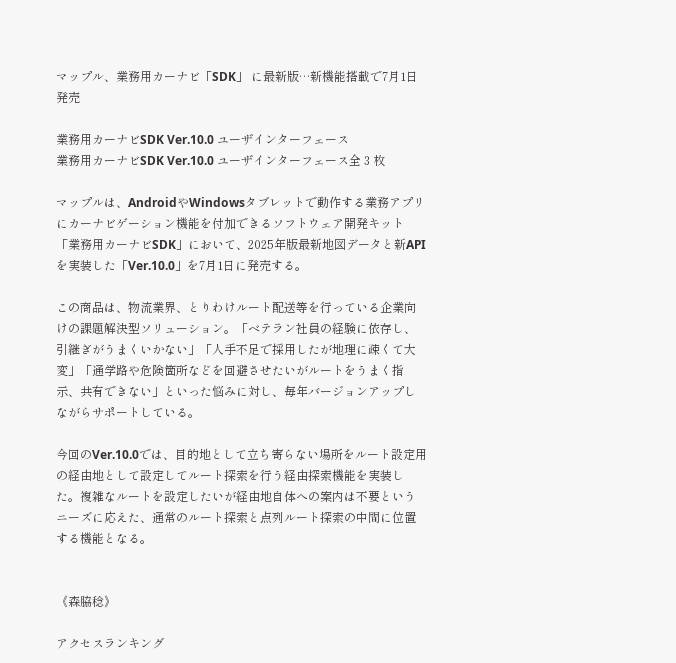マップル、業務用カーナビ「SDK」 に最新版…新機能搭載で7月1日発売

業務用カーナビSDK Ver.10.0 ユーザインターフェース
業務用カーナビSDK Ver.10.0 ユーザインターフェース全 3 枚

マップルは、AndroidやWindowsタブレットで動作する業務アプリにカーナビゲーション機能を付加できるソフトウェア開発キット「業務用カーナビSDK」において、2025年版最新地図データと新APIを実装した「Ver.10.0」を7月1日に発売する。

この商品は、物流業界、とりわけルート配送等を行っている企業向けの課題解決型ソリューション。「ベテラン社員の経験に依存し、引継ぎがうまくいかない」「人手不足で採用したが地理に疎くて大変」「通学路や危険箇所などを回避させたいがルートをうまく指示、共有できない」といった悩みに対し、毎年バージョンアップしながらサポートしている。

今回のVer.10.0では、目的地として立ち寄らない場所をルート設定用の経由地として設定してルート探索を行う経由探索機能を実装した。複雑なルートを設定したいが経由地自体への案内は不要というニーズに応えた、通常のルート探索と点列ルート探索の中間に位置する機能となる。


《森脇稔》

アクセスランキング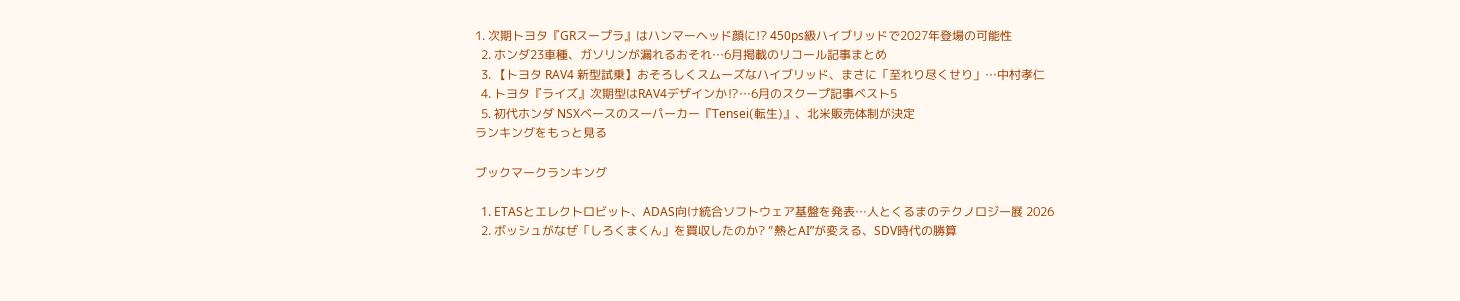1. 次期トヨタ『GRスープラ』はハンマーヘッド顔に!? 450ps級ハイブリッドで2027年登場の可能性
  2. ホンダ23車種、ガソリンが漏れるおそれ…6月掲載のリコール記事まとめ
  3. 【トヨタ RAV4 新型試乗】おそろしくスムーズなハイブリッド、まさに「至れり尽くせり」…中村孝仁
  4. トヨタ『ライズ』次期型はRAV4デザインか⁉…6月のスクープ記事ベスト5
  5. 初代ホンダ NSXベースのスーパーカー『Tensei(転生)』、北米販売体制が決定
ランキングをもっと見る

ブックマークランキング

  1. ETASとエレクトロビット、ADAS向け統合ソフトウェア基盤を発表…人とくるまのテクノロジー展 2026
  2. ボッシュがなぜ「しろくまくん」を買収したのか? “熱とAI”が変える、SDV時代の勝算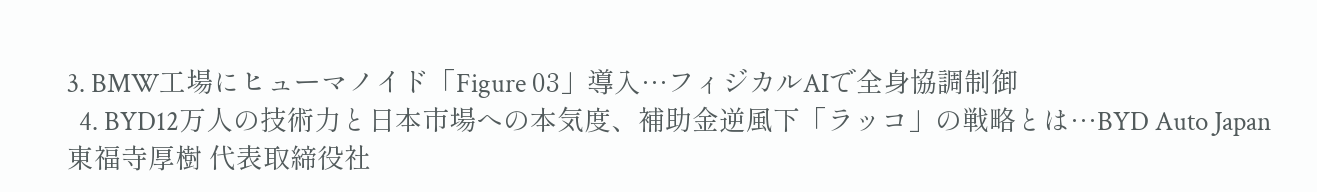3. BMW工場にヒューマノイド「Figure 03」導入…フィジカルAIで全身協調制御
  4. BYD12万人の技術力と日本市場への本気度、補助金逆風下「ラッコ」の戦略とは…BYD Auto Japan 東福寺厚樹 代表取締役社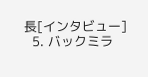長[インタビュー]
  5. バックミラ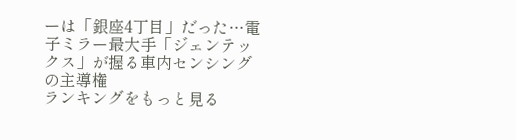ーは「銀座4丁目」だった…電子ミラー最大手「ジェンテックス」が握る車内センシングの主導権
ランキングをもっと見る